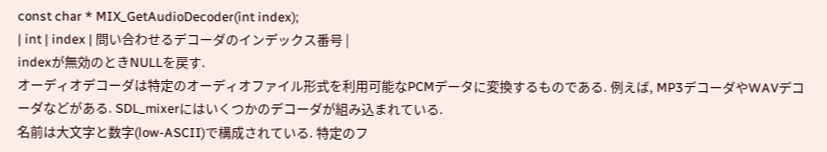const char * MIX_GetAudioDecoder(int index);
| int | index | 問い合わせるデコーダのインデックス番号 |
indexが無効のときNULLを戻す.
オーディオデコーダは特定のオーディオファイル形式を利用可能なPCMデータに変換するものである. 例えば, MP3デコーダやWAVデコーダなどがある. SDL_mixerにはいくつかのデコーダが組み込まれている.
名前は大文字と数字(low-ASCII)で構成されている. 特定のフ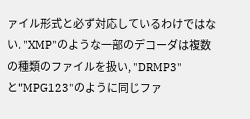ァイル形式と必ず対応しているわけではない. "XMP"のような一部のデコーダは複数の種類のファイルを扱い, "DRMP3"と"MPG123"のように同じファ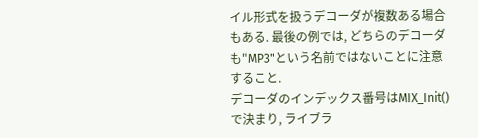イル形式を扱うデコーダが複数ある場合もある. 最後の例では, どちらのデコーダも"MP3"という名前ではないことに注意すること.
デコーダのインデックス番号はMIX_Init()で決まり, ライブラ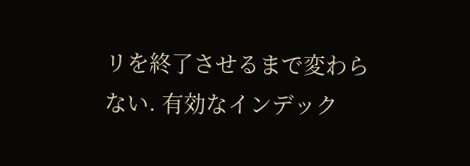リを終了させるまで変わらない. 有効なインデック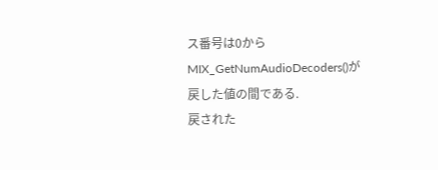ス番号は0からMIX_GetNumAudioDecoders()が戻した値の間である.
戻された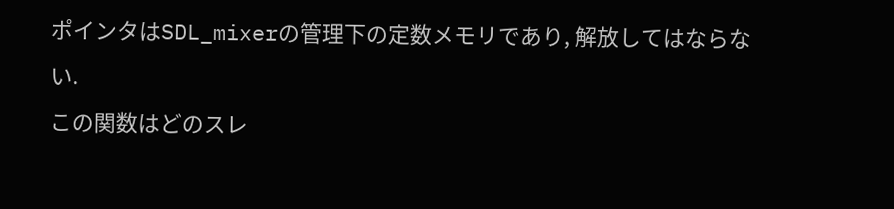ポインタはSDL_mixerの管理下の定数メモリであり, 解放してはならない.
この関数はどのスレ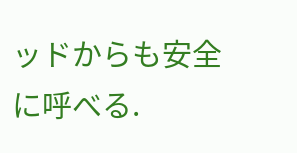ッドからも安全に呼べる.